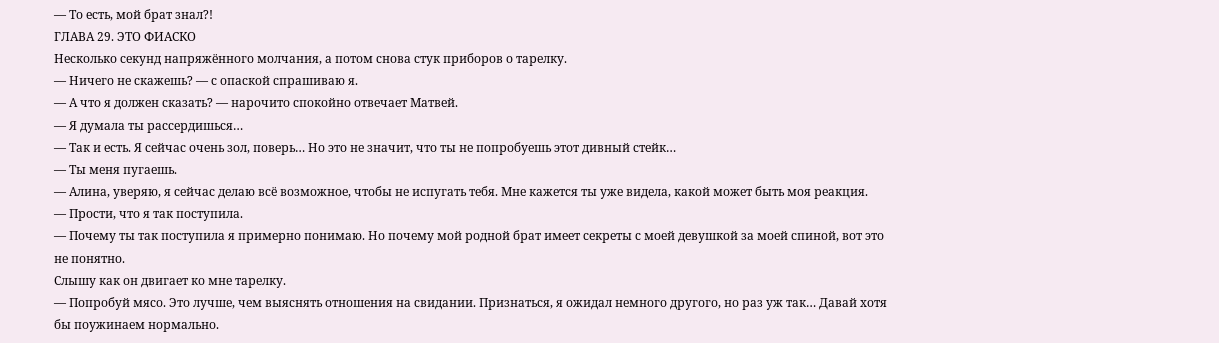— То есть, мой брат знал?!
ГЛАВА 29. ЭТО ФИАСКО
Несколько секунд напряжённого молчания, а потом снова стук приборов о тарелку.
— Ничего не скажешь? — с опаской спрашиваю я.
— А что я должен сказать? — нарочито спокойно отвечает Матвей.
— Я думала ты рассердишься…
— Так и есть. Я сейчас очень зол, поверь… Но это не значит, что ты не попробуешь этот дивный стейк…
— Ты меня пугаешь.
— Алина, уверяю, я сейчас делаю всё возможное, чтобы не испугать тебя. Мне кажется ты уже видела, какой может быть моя реакция.
— Прости, что я так поступила.
— Почему ты так поступила я примерно понимаю. Но почему мой родной брат имеет секреты с моей девушкой за моей спиной, вот это не понятно.
Слышу как он двигает ко мне тарелку.
— Попробуй мясо. Это лучше, чем выяснять отношения на свидании. Признаться, я ожидал немного другого, но раз уж так… Давай хотя бы поужинаем нормально.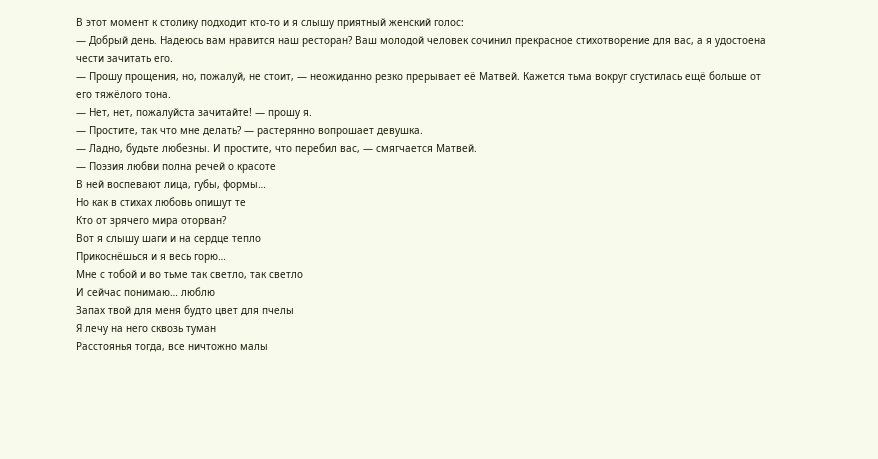В этот момент к столику подходит кто-то и я слышу приятный женский голос:
— Добрый день. Надеюсь вам нравится наш ресторан? Ваш молодой человек сочинил прекрасное стихотворение для вас, а я удостоена чести зачитать его.
— Прошу прощения, но, пожалуй, не стоит, — неожиданно резко прерывает её Матвей. Кажется тьма вокруг сгустилась ещё больше от его тяжёлого тона.
— Нет, нет, пожалуйста зачитайте! — прошу я.
— Простите, так что мне делать? — растерянно вопрошает девушка.
— Ладно, будьте любезны. И простите, что перебил вас, — смягчается Матвей.
— Поэзия любви полна речей о красоте
В ней воспевают лица, губы, формы…
Но как в стихах любовь опишут те
Кто от зрячего мира оторван?
Вот я слышу шаги и на сердце тепло
Прикоснёшься и я весь горю…
Мне с тобой и во тьме так светло, так светло
И сейчас понимаю… люблю
Запах твой для меня будто цвет для пчелы
Я лечу на него сквозь туман
Расстоянья тогда, все ничтожно малы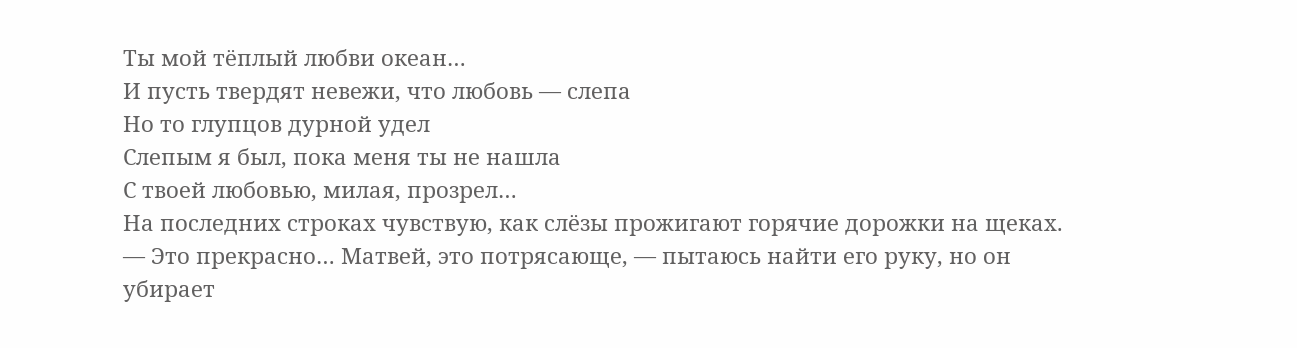Ты мой тёплый любви океан…
И пусть твердят невежи, что любовь — слепа
Но то глупцов дурной удел
Слепым я был, пока меня ты не нашла
С твоей любовью, милая, прозрел…
На последних строках чувствую, как слёзы прожигают горячие дорожки на щеках.
— Это прекрасно… Матвей, это потрясающе, — пытаюсь найти его руку, но он убирает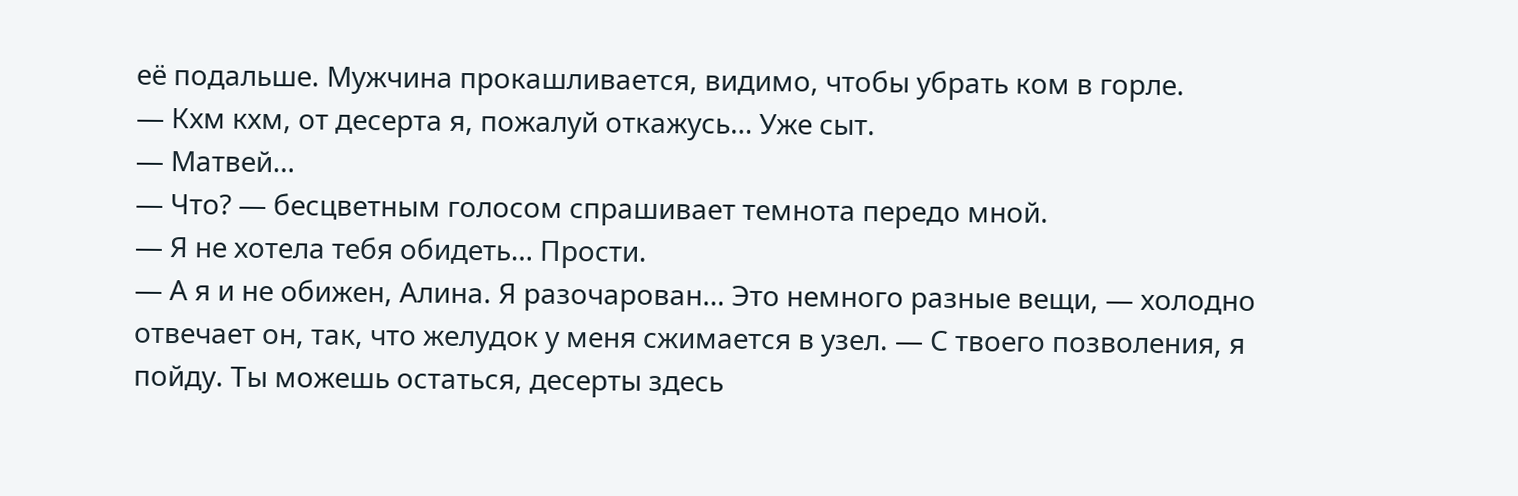её подальше. Мужчина прокашливается, видимо, чтобы убрать ком в горле.
— Кхм кхм, от десерта я, пожалуй откажусь… Уже сыт.
— Матвей…
— Что? — бесцветным голосом спрашивает темнота передо мной.
— Я не хотела тебя обидеть… Прости.
— А я и не обижен, Алина. Я разочарован… Это немного разные вещи, — холодно отвечает он, так, что желудок у меня сжимается в узел. — С твоего позволения, я пойду. Ты можешь остаться, десерты здесь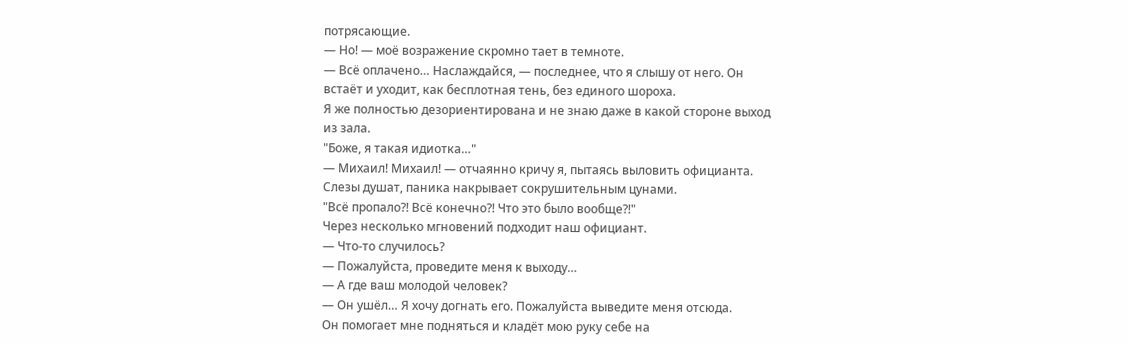потрясающие.
— Но! — моё возражение скромно тает в темноте.
— Всё оплачено… Наслаждайся, — последнее, что я слышу от него. Он встаёт и уходит, как бесплотная тень, без единого шороха.
Я же полностью дезориентирована и не знаю даже в какой стороне выход из зала.
"Боже, я такая идиотка…"
— Михаил! Михаил! — отчаянно кричу я, пытаясь выловить официанта. Слезы душат, паника накрывает сокрушительным цунами.
"Всё пропало?! Всё конечно?! Что это было вообще?!"
Через несколько мгновений подходит наш официант.
— Что-то случилось?
— Пожалуйста, проведите меня к выходу…
— А где ваш молодой человек?
— Он ушёл… Я хочу догнать его. Пожалуйста выведите меня отсюда.
Он помогает мне подняться и кладёт мою руку себе на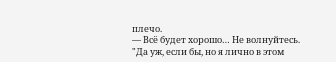плечо.
— Всё будет хорошо… Не волнуйтесь.
"Да уж, если бы, но я лично в этом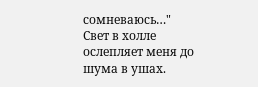сомневаюсь…"
Свет в холле ослепляет меня до шума в ушах.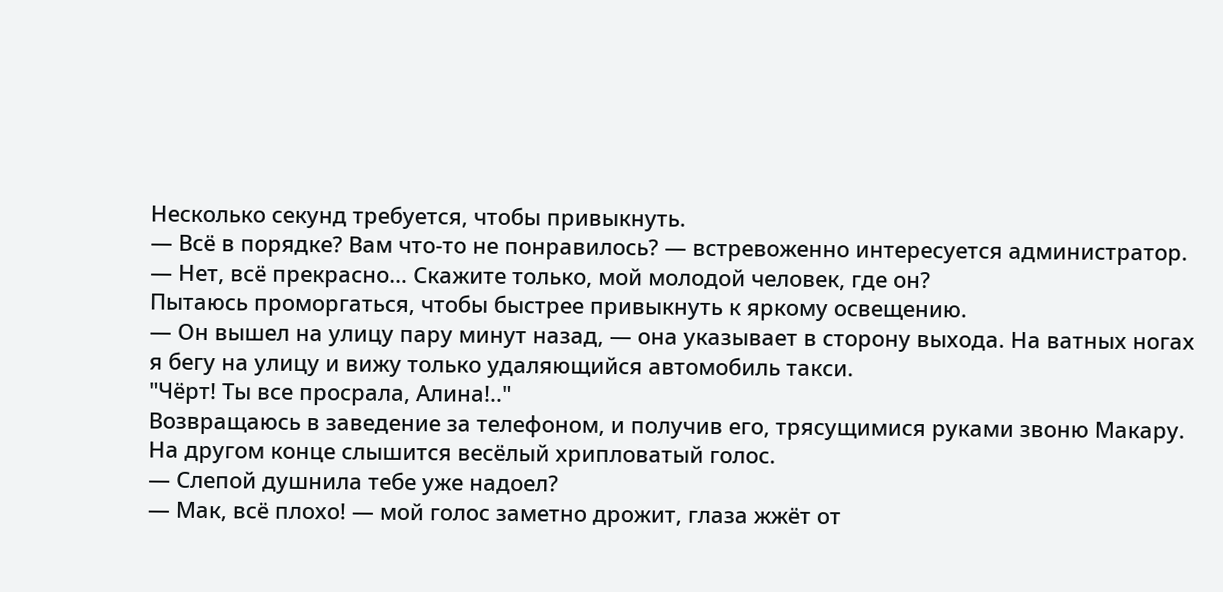Несколько секунд требуется, чтобы привыкнуть.
— Всё в порядке? Вам что-то не понравилось? — встревоженно интересуется администратор.
— Нет, всё прекрасно… Скажите только, мой молодой человек, где он?
Пытаюсь проморгаться, чтобы быстрее привыкнуть к яркому освещению.
— Он вышел на улицу пару минут назад, — она указывает в сторону выхода. На ватных ногах я бегу на улицу и вижу только удаляющийся автомобиль такси.
"Чёрт! Ты все просрала, Алина!.."
Возвращаюсь в заведение за телефоном, и получив его, трясущимися руками звоню Макару. На другом конце слышится весёлый хрипловатый голос.
— Слепой душнила тебе уже надоел?
— Мак, всё плохо! — мой голос заметно дрожит, глаза жжёт от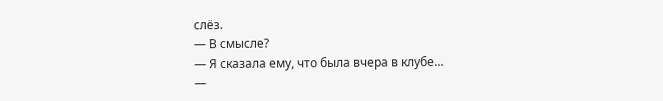слёз.
— В смысле?
— Я сказала ему, что была вчера в клубе…
—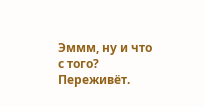Эммм, ну и что с того? Переживёт.